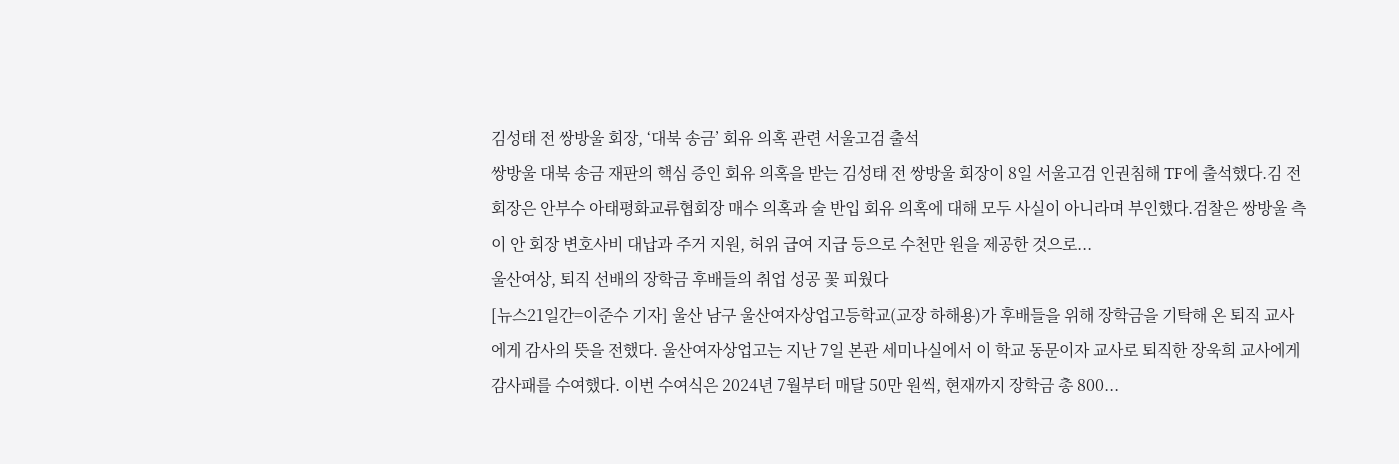김성태 전 쌍방울 회장, ‘대북 송금’ 회유 의혹 관련 서울고검 출석
쌍방울 대북 송금 재판의 핵심 증인 회유 의혹을 받는 김성태 전 쌍방울 회장이 8일 서울고검 인권침해 TF에 출석했다.김 전 회장은 안부수 아태평화교류협회장 매수 의혹과 술 반입 회유 의혹에 대해 모두 사실이 아니라며 부인했다.검찰은 쌍방울 측이 안 회장 변호사비 대납과 주거 지원, 허위 급여 지급 등으로 수천만 원을 제공한 것으로...
울산여상, 퇴직 선배의 장학금 후배들의 취업 성공 꽃 피웠다
[뉴스21일간=이준수 기자] 울산 남구 울산여자상업고등학교(교장 하해용)가 후배들을 위해 장학금을 기탁해 온 퇴직 교사에게 감사의 뜻을 전했다. 울산여자상업고는 지난 7일 본관 세미나실에서 이 학교 동문이자 교사로 퇴직한 장욱희 교사에게 감사패를 수여했다. 이번 수여식은 2024년 7월부터 매달 50만 원씩, 현재까지 장학금 총 800...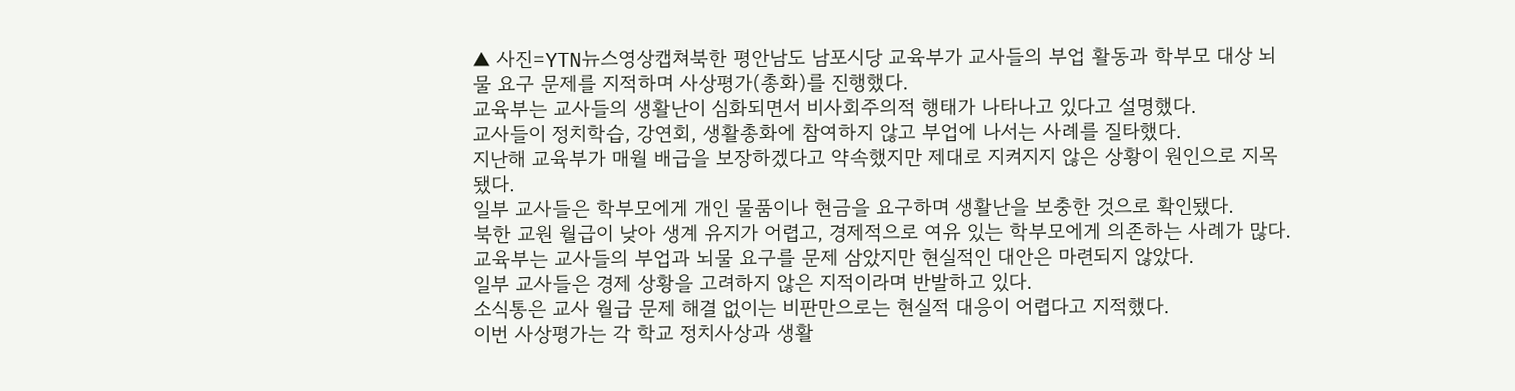▲ 사진=YTN뉴스영상캡쳐북한 평안남도 남포시당 교육부가 교사들의 부업 활동과 학부모 대상 뇌물 요구 문제를 지적하며 사상평가(총화)를 진행했다.
교육부는 교사들의 생활난이 심화되면서 비사회주의적 행태가 나타나고 있다고 설명했다.
교사들이 정치학습, 강연회, 생활총화에 참여하지 않고 부업에 나서는 사례를 질타했다.
지난해 교육부가 매월 배급을 보장하겠다고 약속했지만 제대로 지켜지지 않은 상황이 원인으로 지목됐다.
일부 교사들은 학부모에게 개인 물품이나 현금을 요구하며 생활난을 보충한 것으로 확인됐다.
북한 교원 월급이 낮아 생계 유지가 어렵고, 경제적으로 여유 있는 학부모에게 의존하는 사례가 많다.
교육부는 교사들의 부업과 뇌물 요구를 문제 삼았지만 현실적인 대안은 마련되지 않았다.
일부 교사들은 경제 상황을 고려하지 않은 지적이라며 반발하고 있다.
소식통은 교사 월급 문제 해결 없이는 비판만으로는 현실적 대응이 어렵다고 지적했다.
이번 사상평가는 각 학교 정치사상과 생활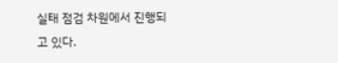실태 점검 차원에서 진행되고 있다.